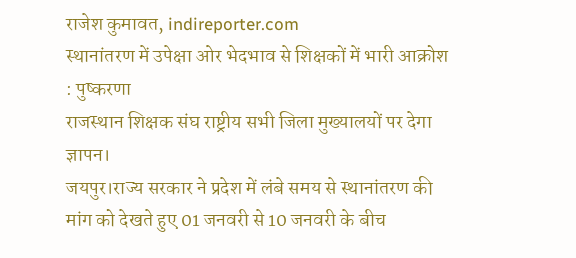राजेश कुमावत, indireporter.com
स्थानांतरण में उपेक्षा ओर भेदभाव से शिक्षकों में भारी आक्रोश : पुष्करणा
राजस्थान शिक्षक संघ राष्ट्रीय सभी जिला मुख्यालयों पर देगा ज्ञापन।
जयपुर।राज्य सरकार ने प्रदेश में लंबे समय से स्थानांतरण की मांग को देखते हुए 01 जनवरी से 10 जनवरी के बीच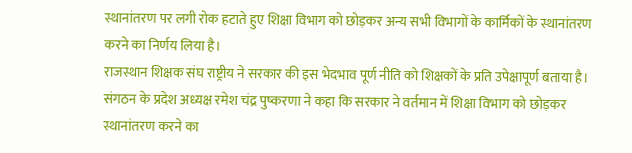स्थानांतरण पर लगी रोक हटाते हुए शिक्षा विभाग को छोड़कर अन्य सभी विभागों के कार्मिकों के स्थानांतरण करने का निर्णय लिया है।
राजस्थान शिक्षक संघ राष्ट्रीय ने सरकार की इस भेदभाव पूर्ण नीति को शिक्षकों के प्रति उपेक्षापूर्ण बताया है। संगठन के प्रदेश अध्यक्ष रमेश चंद्र पुष्करणा ने कहा कि सरकार ने वर्तमान में शिक्षा विभाग को छोड़कर स्थानांतरण करने का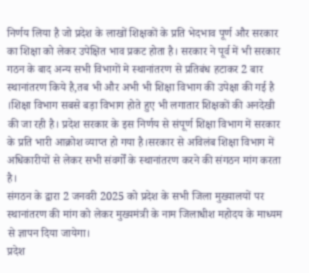निर्णय लिया है जो प्रदेश के लाखों शिक्षकों के प्रति भेदभाव पूर्ण और सरकार का शिक्षा को लेकर उपेक्षित भाव प्रकट होता है। सरकार ने पूर्व में भी सरकार गठन के बाद अन्य सभी विभागों मे स्थानांतरण से प्रतिबंध हटाकर 2 बार स्थानांतरण किये है,तब भी और अभी भी शिक्षा विभाग की उपेक्षा की गई है ।शिक्षा विभाग सबसे बड़ा विभाग होते हुए भी लगातार शिक्षकों की अनदेखी की जा रही है। प्रदेश सरकार के इस निर्णय से संपूर्ण शिक्षा विभाग में सरकार के प्रति भारी आक्रोश व्याप्त हो गया है।सरकार से अविलंब शिक्षा विभाग में अधिकारीयों से लेकर सभी संवर्गों के स्थानांतरण करने की संगठन मांग करता है।
संगठन के द्वारा 2 जनवरी 2025 को प्रदेश के सभी जिला मुख्यालयों पर स्थानांतरण की मांग को लेकर मुख्यमंत्री के नाम जिलाधीश महोदय के माध्यम से ज्ञापन दिया जायेगा।
प्रदेश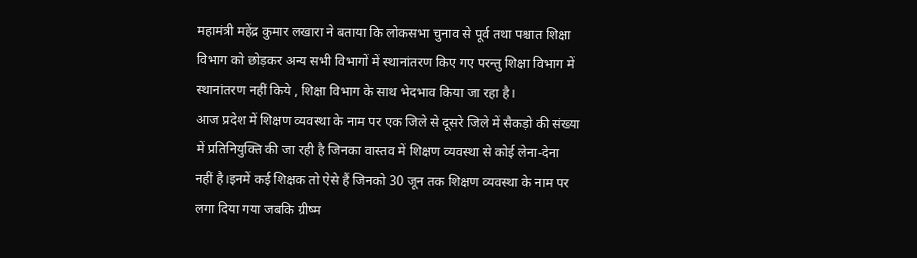महामंत्री महेंद्र कुमार लखारा ने बताया कि लोकसभा चुनाव से पूर्व तथा पश्चात शिक्षा विभाग को छोड़कर अन्य सभी विभागों में स्थानांतरण किए गए परन्तु शिक्षा विभाग में स्थानांतरण नहीं किये , शिक्षा विभाग के साथ भेदभाव किया जा रहा है।
आज प्रदेश में शिक्षण व्यवस्था के नाम पर एक जिले से दूसरे जिले में सैकड़ो की संख्या में प्रतिनियुक्ति की जा रही है जिनका वास्तव में शिक्षण व्यवस्था से कोई लेना-देना नहीं है।इनमें कई शिक्षक तो ऐसे हैं जिनको 30 जून तक शिक्षण व्यवस्था के नाम पर लगा दिया गया जबकि ग्रीष्म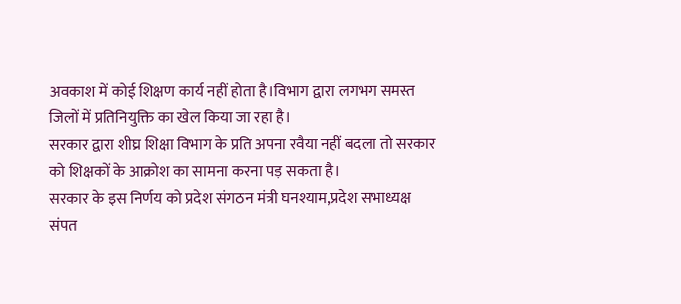अवकाश में कोई शिक्षण कार्य नहीं होता है।विभाग द्वारा लगभग समस्त जिलों में प्रतिनियुक्ति का खेल किया जा रहा है।
सरकार द्वारा शीघ्र शिक्षा विभाग के प्रति अपना रवैया नहीं बदला तो सरकार को शिक्षकों के आक्रोश का सामना करना पड़ सकता है।
सरकार के इस निर्णय को प्रदेश संगठन मंत्री घनश्याम,प्रदेश सभाध्यक्ष संपत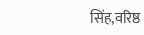सिंह,वरिष्ठ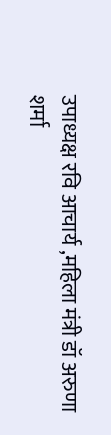उपाध्यक्ष रवि आचार्य ,महिला मंत्री डॉ अरुणा शर्मा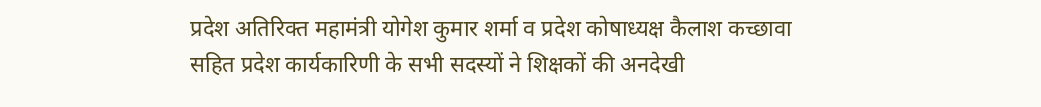प्रदेश अतिरिक्त महामंत्री योगेश कुमार शर्मा व प्रदेश कोषाध्यक्ष कैलाश कच्छावा सहित प्रदेश कार्यकारिणी के सभी सदस्यों ने शिक्षकों की अनदेखी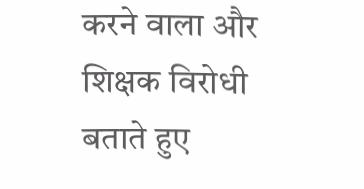करने वाला और शिक्षक विरोधी बताते हुए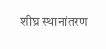शीघ्र स्थानांतरण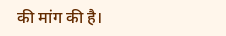की मांग की है।